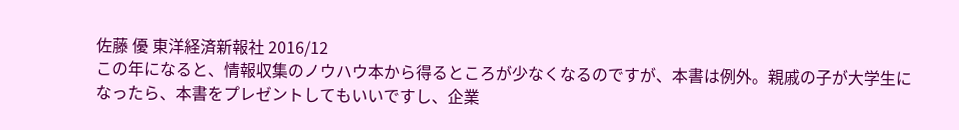佐藤 優 東洋経済新報社 2016/12
この年になると、情報収集のノウハウ本から得るところが少なくなるのですが、本書は例外。親戚の子が大学生になったら、本書をプレゼントしてもいいですし、企業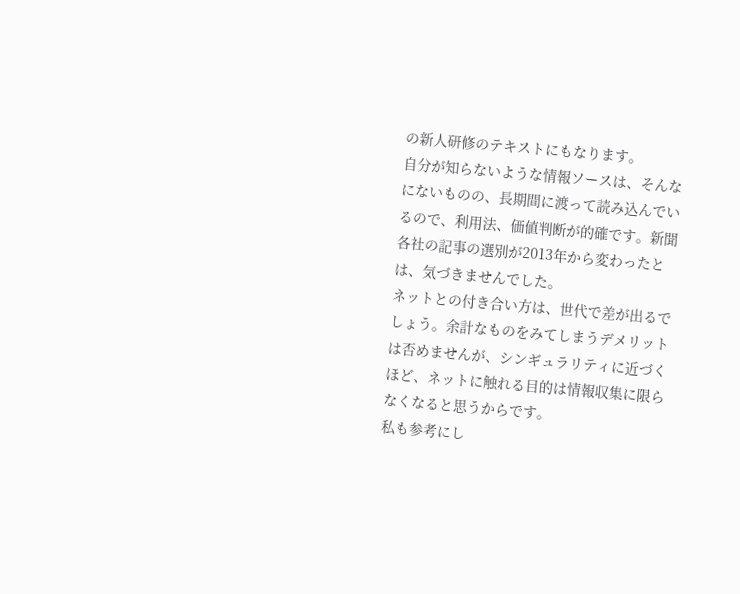の新人研修のテキストにもなります。
自分が知らないような情報ソースは、そんなにないものの、長期間に渡って読み込んでいるので、利用法、価値判断が的確です。新聞各社の記事の選別が2013年から変わったとは、気づきませんでした。
ネットとの付き合い方は、世代で差が出るでしょう。余計なものをみてしまうデメリットは否めませんが、シンギュラリティに近づくほど、ネットに触れる目的は情報収集に限らなくなると思うからです。
私も参考にし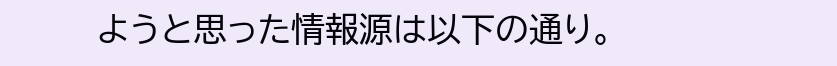ようと思った情報源は以下の通り。